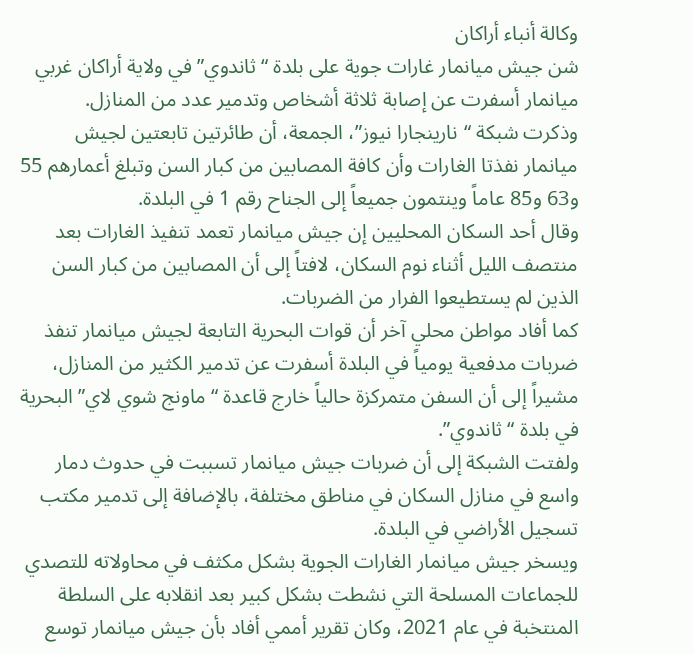وكالة أنباء أراكان
شن جيش ميانمار غارات جوية على بلدة “ثاندوي” في ولاية أراكان غربي ميانمار أسفرت عن إصابة ثلاثة أشخاص وتدمير عدد من المنازل.
وذكرت شبكة “نارينجارا نيوز”، الجمعة، أن طائرتين تابعتين لجيش ميانمار نفذتا الغارات وأن كافة المصابين من كبار السن وتبلغ أعمارهم 55 و63 و85 عاماً وينتمون جميعاً إلى الجناح رقم 1 في البلدة.
وقال أحد السكان المحليين إن جيش ميانمار تعمد تنفيذ الغارات بعد منتصف الليل أثناء نوم السكان، لافتاً إلى أن المصابين من كبار السن الذين لم يستطيعوا الفرار من الضربات.
كما أفاد مواطن محلي آخر أن قوات البحرية التابعة لجيش ميانمار تنفذ ضربات مدفعية يومياً في البلدة أسفرت عن تدمير الكثير من المنازل، مشيراً إلى أن السفن متمركزة حالياً خارج قاعدة “ماونج شوي لاي” البحرية في بلدة “ثاندوي”.
ولفتت الشبكة إلى أن ضربات جيش ميانمار تسببت في حدوث دمار واسع في منازل السكان في مناطق مختلفة، بالإضافة إلى تدمير مكتب تسجيل الأراضي في البلدة.
ويسخر جيش ميانمار الغارات الجوية بشكل مكثف في محاولاته للتصدي للجماعات المسلحة التي نشطت بشكل كبير بعد انقلابه على السلطة المنتخبة في عام 2021، وكان تقرير أممي أفاد بأن جيش ميانمار توسع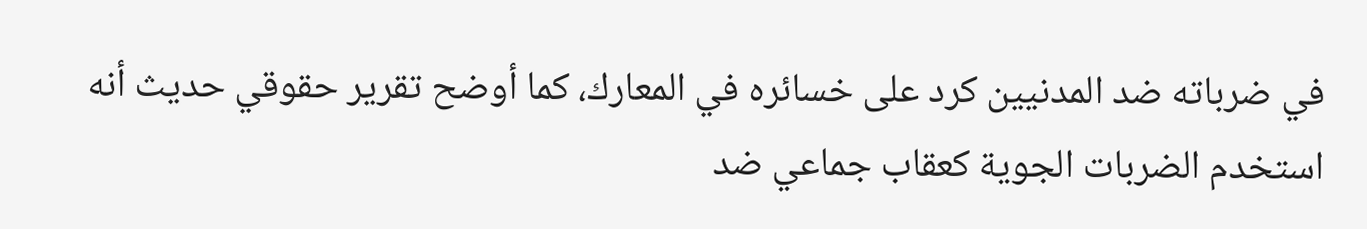في ضرباته ضد المدنيين كرد على خسائره في المعارك، كما أوضح تقرير حقوقي حديث أنه استخدم الضربات الجوية كعقاب جماعي ضد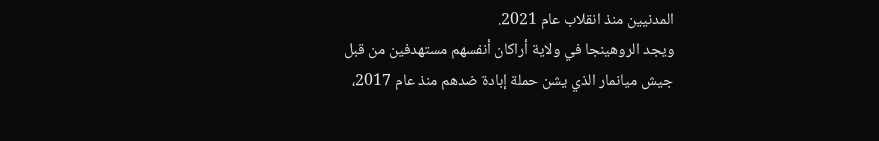المدنيين منذ انقلاب عام 2021.
ويجد الروهينجا في ولاية أراكان أنفسهم مستهدفين من قبل جيش ميانمار الذي يشن حملة إبادة ضدهم منذ عام 2017،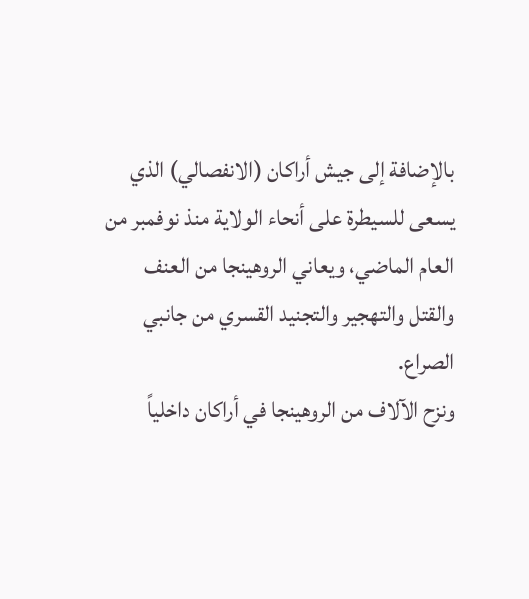بالإضافة إلى جيش أراكان (الانفصالي) الذي يسعى للسيطرة على أنحاء الولاية منذ نوفمبر من العام الماضي، ويعاني الروهينجا من العنف والقتل والتهجير والتجنيد القسري من جانبي الصراع.
ونزح الآلاف من الروهينجا في أراكان داخلياً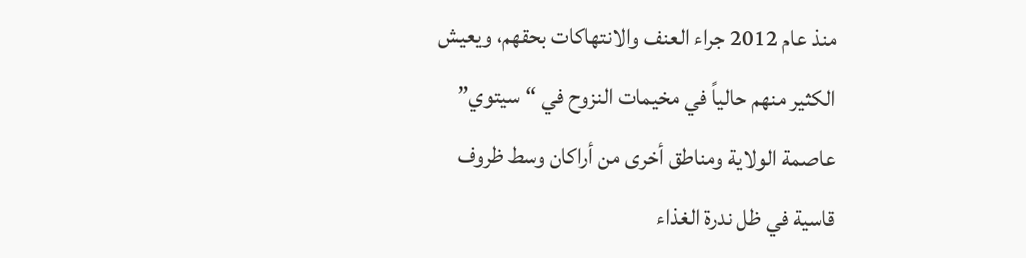منذ عام 2012 جراء العنف والانتهاكات بحقهم، ويعيش الكثير منهم حالياً في مخيمات النزوح في “سيتوي” عاصمة الولاية ومناطق أخرى من أراكان وسط ظروف قاسية في ظل ندرة الغذاء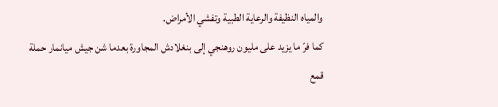والمياه النظيفة والرعاية الطبية وتفشي الأمراض.
كما فرّ ما يزيد على مليون روهنجي إلى بنغلادش المجاورة بعدما شن جيش ميانمار حملة قمع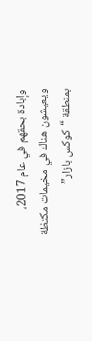وإبادة بحقهم في عام 2017، ويعيشون هناك في مخيمات مكتظة بمنطقة “كوكس بازار”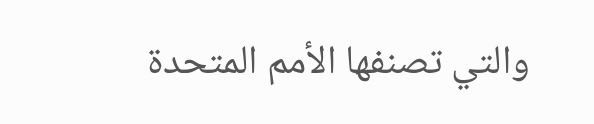والتي تصنفها الأمم المتحدة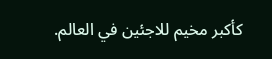كأكبر مخيم للاجئين في العالم.